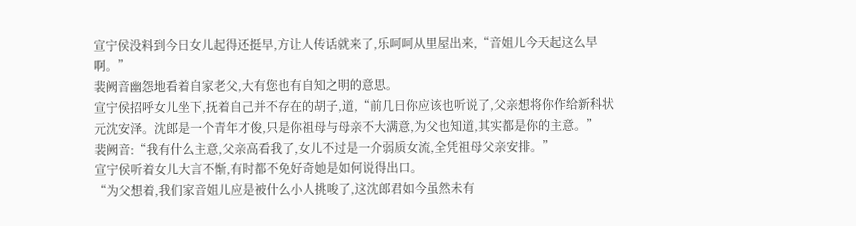宣宁侯没料到今日女儿起得还挺早,方让人传话就来了,乐呵呵从里屋出来,“音姐儿今天起这么早啊。”
裴阙音幽怨地看着自家老父,大有您也有自知之明的意思。
宣宁侯招呼女儿坐下,抚着自己并不存在的胡子,道,“前几日你应该也听说了,父亲想将你作给新科状元沈安泽。沈郎是一个青年才俊,只是你祖母与母亲不大满意,为父也知道,其实都是你的主意。”
裴阙音:“我有什么主意,父亲高看我了,女儿不过是一介弱质女流,全凭祖母父亲安排。”
宣宁侯听着女儿大言不惭,有时都不免好奇她是如何说得出口。
“为父想着,我们家音姐儿应是被什么小人挑唆了,这沈郎君如今虽然未有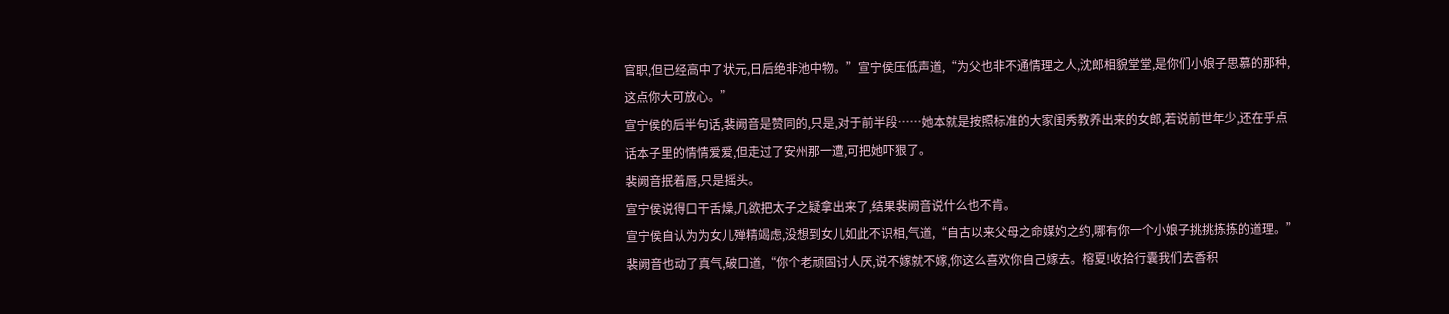官职,但已经高中了状元,日后绝非池中物。”宣宁侯压低声道,“为父也非不通情理之人,沈郎相貌堂堂,是你们小娘子思慕的那种,这点你大可放心。”
宣宁侯的后半句话,裴阙音是赞同的,只是,对于前半段……她本就是按照标准的大家闺秀教养出来的女郎,若说前世年少,还在乎点话本子里的情情爱爱,但走过了安州那一遭,可把她吓狠了。
裴阙音抿着唇,只是摇头。
宣宁侯说得口干舌燥,几欲把太子之疑拿出来了,结果裴阙音说什么也不肯。
宣宁侯自认为为女儿殚精竭虑,没想到女儿如此不识相,气道,“自古以来父母之命媒妁之约,哪有你一个小娘子挑挑拣拣的道理。”
裴阙音也动了真气,破口道,“你个老顽固讨人厌,说不嫁就不嫁,你这么喜欢你自己嫁去。榕夏!收拾行囊我们去香积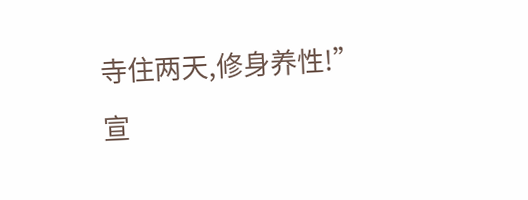寺住两天,修身养性!”
宣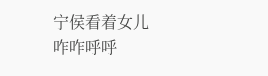宁侯看着女儿咋咋呼呼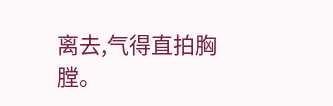离去,气得直拍胸膛。